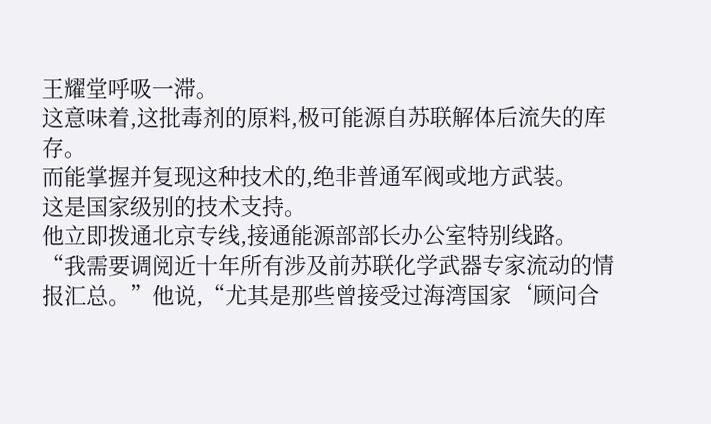王耀堂呼吸一滞。
这意味着,这批毒剂的原料,极可能源自苏联解体后流失的库存。
而能掌握并复现这种技术的,绝非普通军阀或地方武装。
这是国家级别的技术支持。
他立即拨通北京专线,接通能源部部长办公室特别线路。
“我需要调阅近十年所有涉及前苏联化学武器专家流动的情报汇总。”他说,“尤其是那些曾接受过海湾国家‘顾问合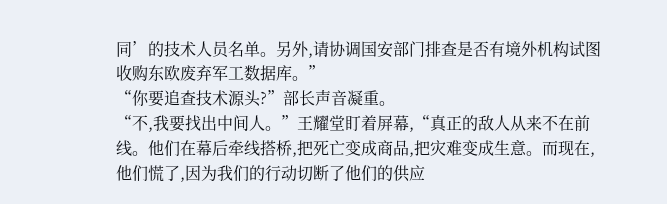同’的技术人员名单。另外,请协调国安部门排查是否有境外机构试图收购东欧废弃军工数据库。”
“你要追查技术源头?”部长声音凝重。
“不,我要找出中间人。”王耀堂盯着屏幕,“真正的敌人从来不在前线。他们在幕后牵线搭桥,把死亡变成商品,把灾难变成生意。而现在,他们慌了,因为我们的行动切断了他们的供应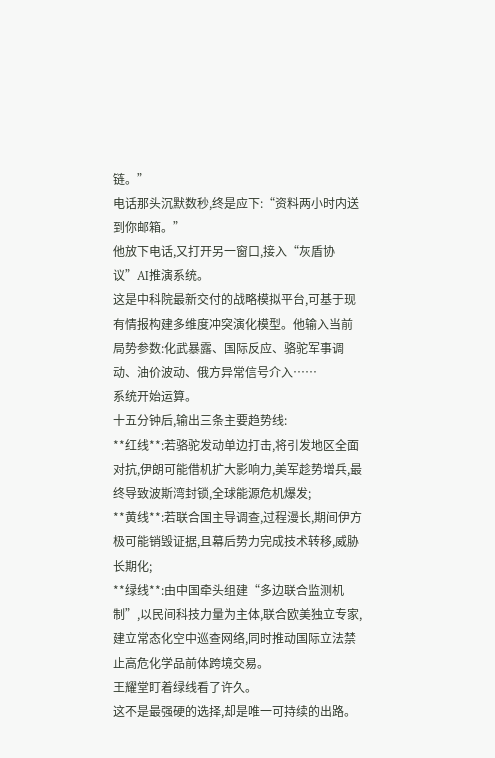链。”
电话那头沉默数秒,终是应下:“资料两小时内送到你邮箱。”
他放下电话,又打开另一窗口,接入“灰盾协议”AI推演系统。
这是中科院最新交付的战略模拟平台,可基于现有情报构建多维度冲突演化模型。他输入当前局势参数:化武暴露、国际反应、骆驼军事调动、油价波动、俄方异常信号介入……
系统开始运算。
十五分钟后,输出三条主要趋势线:
**红线**:若骆驼发动单边打击,将引发地区全面对抗,伊朗可能借机扩大影响力,美军趁势增兵,最终导致波斯湾封锁,全球能源危机爆发;
**黄线**:若联合国主导调查,过程漫长,期间伊方极可能销毁证据,且幕后势力完成技术转移,威胁长期化;
**绿线**:由中国牵头组建“多边联合监测机制”,以民间科技力量为主体,联合欧美独立专家,建立常态化空中巡查网络,同时推动国际立法禁止高危化学品前体跨境交易。
王耀堂盯着绿线看了许久。
这不是最强硬的选择,却是唯一可持续的出路。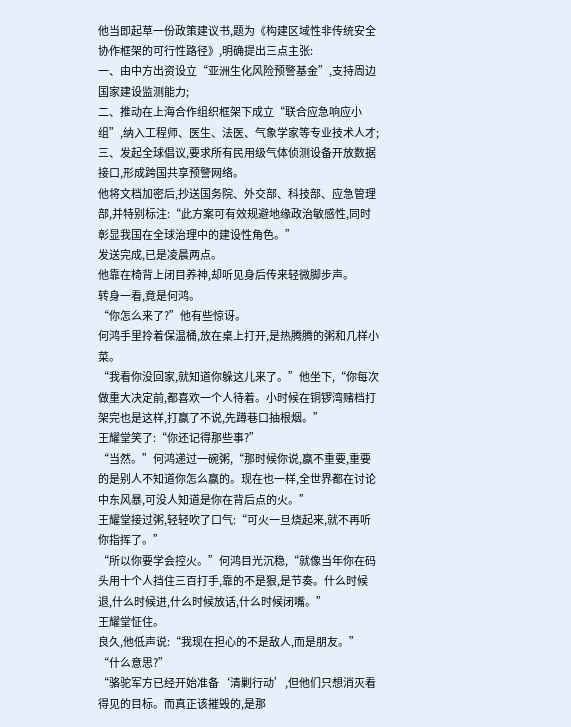他当即起草一份政策建议书,题为《构建区域性非传统安全协作框架的可行性路径》,明确提出三点主张:
一、由中方出资设立“亚洲生化风险预警基金”,支持周边国家建设监测能力;
二、推动在上海合作组织框架下成立“联合应急响应小组”,纳入工程师、医生、法医、气象学家等专业技术人才;
三、发起全球倡议,要求所有民用级气体侦测设备开放数据接口,形成跨国共享预警网络。
他将文档加密后,抄送国务院、外交部、科技部、应急管理部,并特别标注:“此方案可有效规避地缘政治敏感性,同时彰显我国在全球治理中的建设性角色。”
发送完成,已是凌晨两点。
他靠在椅背上闭目养神,却听见身后传来轻微脚步声。
转身一看,竟是何鸿。
“你怎么来了?”他有些惊讶。
何鸿手里拎着保温桶,放在桌上打开,是热腾腾的粥和几样小菜。
“我看你没回家,就知道你躲这儿来了。”他坐下,“你每次做重大决定前,都喜欢一个人待着。小时候在铜锣湾赌档打架完也是这样,打赢了不说,先蹲巷口抽根烟。”
王耀堂笑了:“你还记得那些事?”
“当然。”何鸿递过一碗粥,“那时候你说,赢不重要,重要的是别人不知道你怎么赢的。现在也一样,全世界都在讨论中东风暴,可没人知道是你在背后点的火。”
王耀堂接过粥,轻轻吹了口气:“可火一旦烧起来,就不再听你指挥了。”
“所以你要学会控火。”何鸿目光沉稳,“就像当年你在码头用十个人挡住三百打手,靠的不是狠,是节奏。什么时候退,什么时候进,什么时候放话,什么时候闭嘴。”
王耀堂怔住。
良久,他低声说:“我现在担心的不是敌人,而是朋友。”
“什么意思?”
“骆驼军方已经开始准备‘清剿行动’,但他们只想消灭看得见的目标。而真正该摧毁的,是那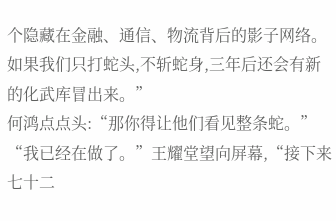个隐藏在金融、通信、物流背后的影子网络。如果我们只打蛇头,不斩蛇身,三年后还会有新的化武库冒出来。”
何鸿点点头:“那你得让他们看见整条蛇。”
“我已经在做了。”王耀堂望向屏幕,“接下来七十二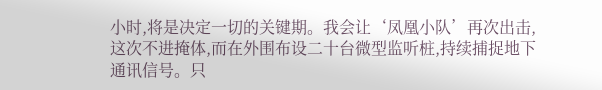小时,将是决定一切的关键期。我会让‘凤凰小队’再次出击,这次不进掩体,而在外围布设二十台微型监听桩,持续捕捉地下通讯信号。只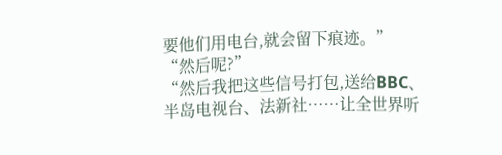要他们用电台,就会留下痕迹。”
“然后呢?”
“然后我把这些信号打包,送给BBC、半岛电视台、法新社……让全世界听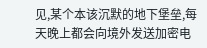见,某个本该沉默的地下堡垒,每天晚上都会向境外发送加密电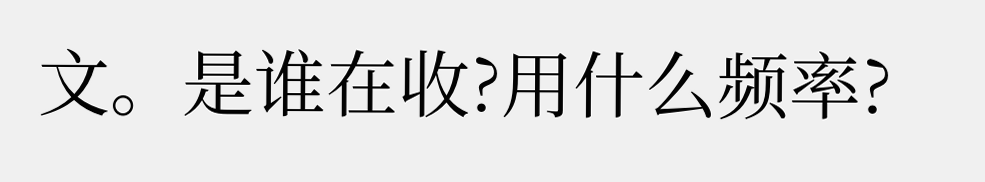文。是谁在收?用什么频率?